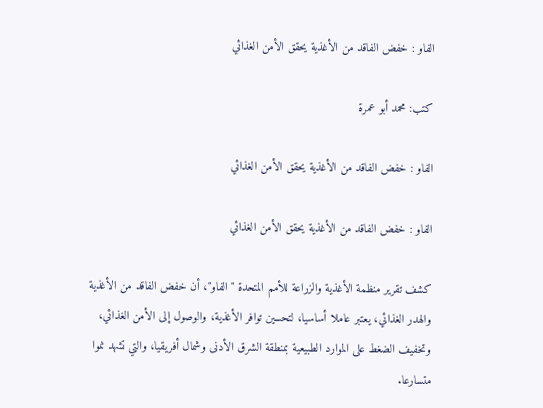الفاو : خفض الفاقد من الأغذية يحقق الأمن الغذائي

كتب: محمد أبو عمرة

الفاو : خفض الفاقد من الأغذية يحقق الأمن الغذائي

الفاو : خفض الفاقد من الأغذية يحقق الأمن الغذائي

كشف تقرير منظمة الأغذية والزراعة للأمم المتحدة "الفاو"، أن خفض الفاقد من الأغذية والهدر الغذائي، يعتبر عاملا أساسيا، لتحسين توافر الأغذية، والوصول إلى الأمن الغذائي، وتخفيف الضغط على الموارد الطبيعية بمنطقة الشرق الأدنى وشمال أفريقيا، والتي تشهد نموا متسارعا.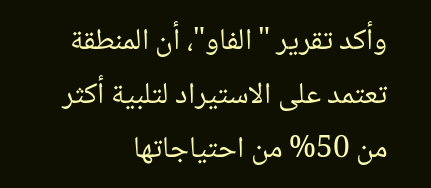وأكد تقرير "الفاو"، أن المنطقة تعتمد على الاستيراد لتلبية أكثر من 50% من احتياجاتها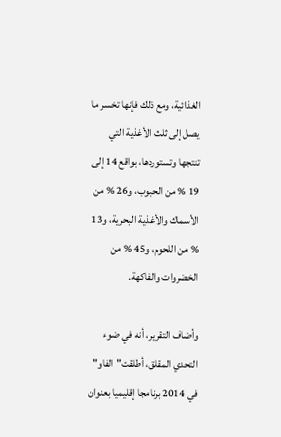الغذائية، ومع ذلك فإنها تخسر ما يصل إلى ثلث الأغذية التي تنتجها وتستوردها، بواقع 14 إلى 19 % من الحبوب، و26 % من الأسماك والأغذية البحرية، و13 % من اللحوم، و45 % من الخضروات والفاكهة.

وأضاف التقرير، أنه في ضوء التحدي المقلق، أطلقت"الفاو" في 2014 برنامجا إقليميا بعنوان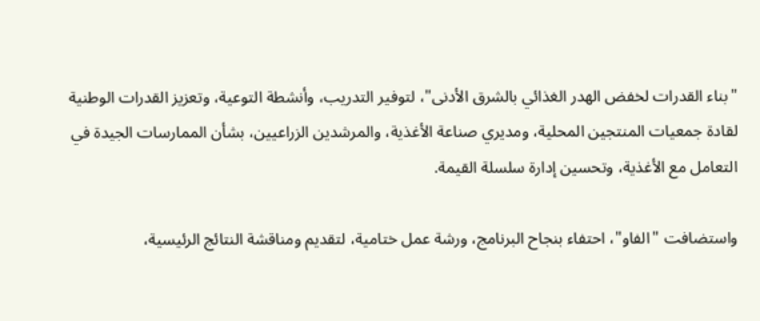"بناء القدرات لخفض الهدر الغذائي بالشرق الأدنى"، لتوفير التدريب، وأنشطة التوعية، وتعزيز القدرات الوطنية لقادة جمعيات المنتجين المحلية، ومديري صناعة الأغذية، والمرشدين الزراعيين، بشأن الممارسات الجيدة في التعامل مع الأغذية، وتحسين إدارة سلسلة القيمة.

واستضافت "الفاو"، احتفاء بنجاح البرنامج، ورشة عمل ختامية، لتقديم ومناقشة النتائج الرئيسية،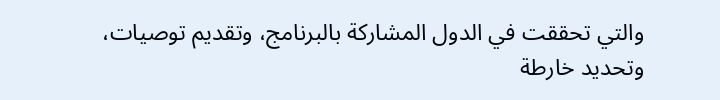والتي تحققت في الدول المشاركة بالبرنامج، وتقديم توصيات، وتحديد خارطة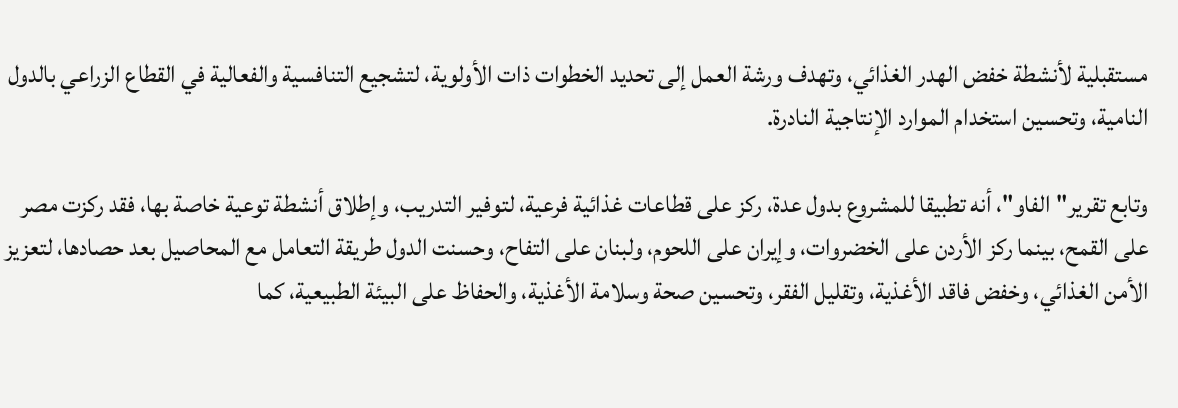مستقبلية لأنشطة خفض الهدر الغذائي، وتهدف ورشة العمل إلى تحديد الخطوات ذات الأولوية، لتشجيع التنافسية والفعالية في القطاع الزراعي بالدول النامية، وتحسين استخدام الموارد الإنتاجية النادرة.

وتابع تقرير"الفاو"، أنه تطبيقا للمشروع بدول عدة، ركز على قطاعات غذائية فرعية، لتوفير التدريب، وإطلاق أنشطة توعية خاصة بها، فقد ركزت مصر على القمح، بينما ركز الأردن على الخضروات، وإيران على اللحوم، ولبنان على التفاح، وحسنت الدول طريقة التعامل مع المحاصيل بعد حصادها، لتعزيز الأمن الغذائي، وخفض فاقد الأغذية، وتقليل الفقر، وتحسين صحة وسلامة الأغذية، والحفاظ على البيئة الطبيعية، كما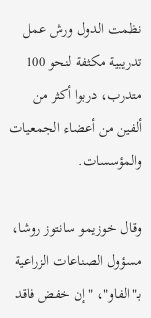نظمت الدول ورش عمل تدريبية مكثفة لنحو 100 متدرب، دربوا أكثر من ألفين من أعضاء الجمعيات والمؤسسات.

وقال خوزيمو سانتوز روشا، مسؤول الصناعات الزراعية بـ"الفاو"، "إن خفض فاقد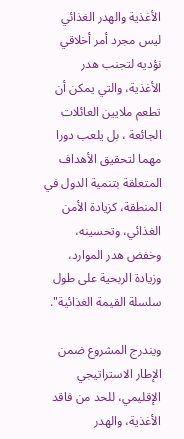الأغذية والهدر الغذائي ليس مجرد أمر أخلاقي نؤديه لتجنب هدر الأغذية، والتي يمكن أن تطعم ملايين العائلات الجائعة ، بل يلعب دورا مهما لتحقيق الأهداف المتعلقة بتنمية الدول في المنطقة، كزيادة الأمن الغذائي، وتحسينه، وخفض هدر الموارد، وزيادة الربحية على طول سلسلة القيمة الغذائية".

ويندرج المشروع ضمن الإطار الاستراتيجي الإقليمي، للحد من فاقد الأغذية، والهدر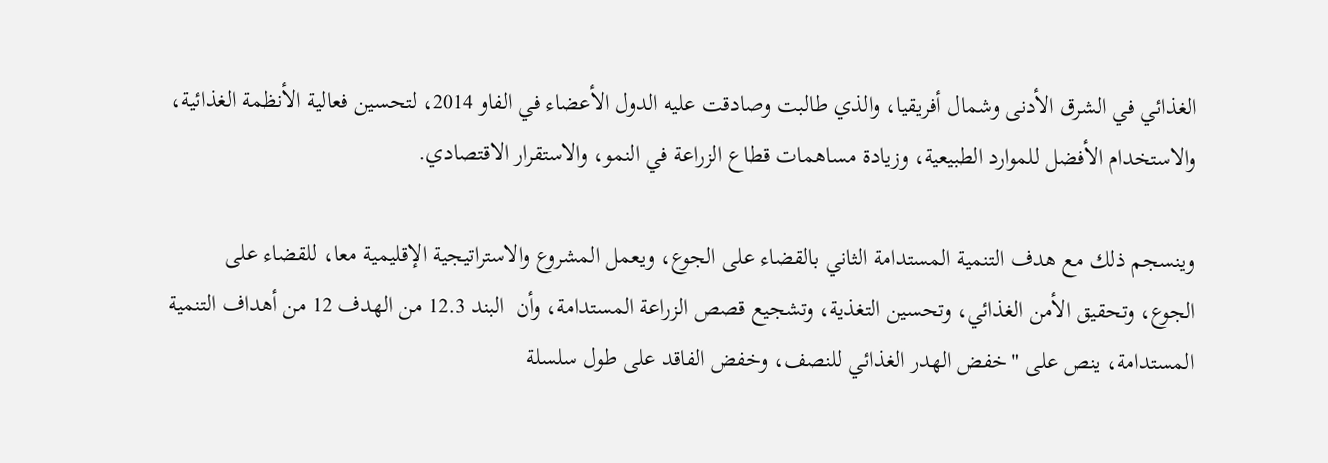الغذائي في الشرق الأدنى وشمال أفريقيا، والذي طالبت وصادقت عليه الدول الأعضاء في الفاو 2014، لتحسين فعالية الأنظمة الغذائية، والاستخدام الأفضل للموارد الطبيعية، وزيادة مساهمات قطاع الزراعة في النمو، والاستقرار الاقتصادي.

وينسجم ذلك مع هدف التنمية المستدامة الثاني بالقضاء على الجوع، ويعمل المشروع والاستراتيجية الإقليمية معا، للقضاء على الجوع، وتحقيق الأمن الغذائي، وتحسين التغذية، وتشجيع قصص الزراعة المستدامة، وأن  البند 12.3 من الهدف 12 من أهداف التنمية المستدامة، ينص على "خفض الهدر الغذائي للنصف، وخفض الفاقد على طول سلسلة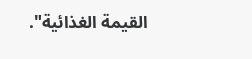القيمة الغذائية".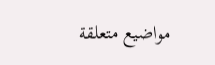مواضيع متعلقة